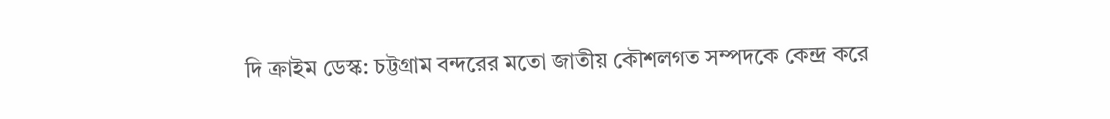দি ক্রাইম ডেস্ক: চট্টগ্রাম বন্দরের মতো জাতীয় কৌশলগত সম্পদকে কেন্দ্র করে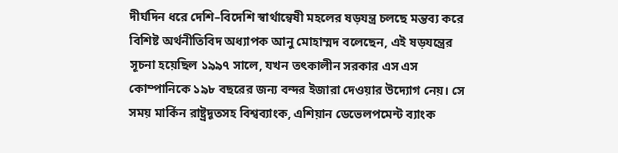দীর্ঘদিন ধরে দেশি–বিদেশি স্বার্থান্বেষী মহলের ষড়যন্ত্র চলছে মন্তব্য করে বিশিষ্ট অর্থনীতিবিদ অধ্যাপক আনু মোহাম্মদ বলেছেন, এই ষড়যন্ত্রের সূচনা হয়েছিল ১৯৯৭ সালে, যখন তৎকালীন সরকার এস এস কোম্পানিকে ১৯৮ বছরের জন্য বন্দর ইজারা দেওয়ার উদ্যোগ নেয়। সে সময় মার্কিন রাষ্ট্রদূতসহ বিশ্বব্যাংক, এশিয়ান ডেভেলপমেন্ট ব্যাংক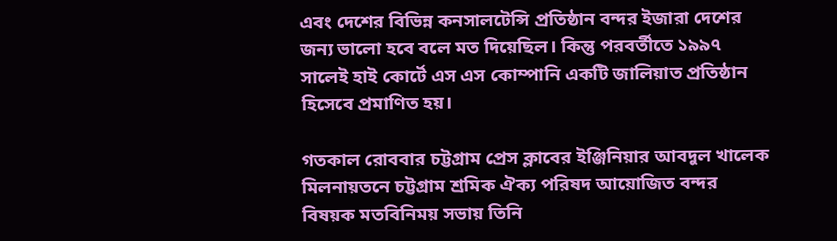এবং দেশের বিভিন্ন কনসালটেন্সি প্রতিষ্ঠান বন্দর ইজারা দেশের জন্য ভালো হবে বলে মত দিয়েছিল। কিন্তু পরবর্তীতে ১৯৯৭ সালেই হাই কোর্টে এস এস কোম্পানি একটি জালিয়াত প্রতিষ্ঠান হিসেবে প্রমাণিত হয়।

গতকাল রোববার চট্টগ্রাম প্রেস ক্লাবের ইঞ্জিনিয়ার আবদুল খালেক মিলনায়তনে চট্টগ্রাম শ্রমিক ঐক্য পরিষদ আয়োজিত বন্দর বিষয়ক মতবিনিময় সভায় তিনি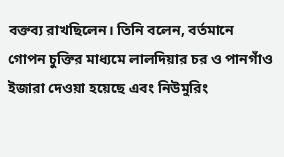বক্তব্য রাখছিলেন। তিনি বলেন, বর্তমানে গোপন চুক্তির মাধ্যমে লালদিয়ার চর ও পানগাঁও ইজারা দেওয়া হয়েছে এবং নিউমুরিং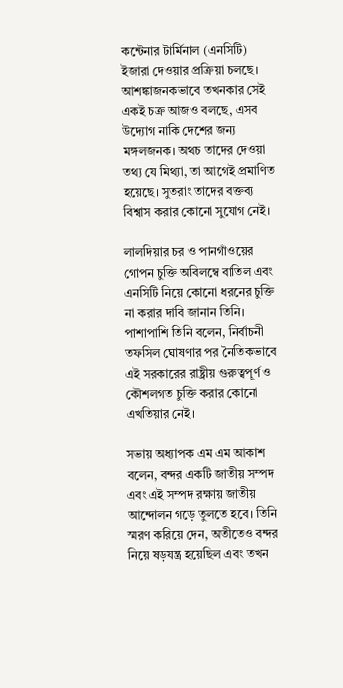কন্টেনার টার্মিনাল (এনসিটি) ইজারা দেওয়ার প্রক্রিয়া চলছে। আশঙ্কাজনকভাবে তখনকার সেই একই চক্র আজও বলছে, এসব উদ্যোগ নাকি দেশের জন্য মঙ্গলজনক। অথচ তাদের দেওয়া তথ্য যে মিথ্যা, তা আগেই প্রমাণিত হয়েছে। সুতরাং তাদের বক্তব্য বিশ্বাস করার কোনো সুযোগ নেই।

লালদিয়ার চর ও পানগাঁওয়ের গোপন চুক্তি অবিলম্বে বাতিল এবং এনসিটি নিয়ে কোনো ধরনের চুক্তি না করার দাবি জানান তিনি। পাশাপাশি তিনি বলেন, নির্বাচনী তফসিল ঘোষণার পর নৈতিকভাবে এই সরকারের রাষ্ট্রীয় গুরুত্বপূর্ণ ও কৌশলগত চুক্তি করার কোনো এখতিয়ার নেই।

সভায় অধ্যাপক এম এম আকাশ বলেন, বন্দর একটি জাতীয় সম্পদ এবং এই সম্পদ রক্ষায় জাতীয় আন্দোলন গড়ে তুলতে হবে। তিনি স্মরণ করিয়ে দেন, অতীতেও বন্দর নিয়ে ষড়যন্ত্র হয়েছিল এবং তখন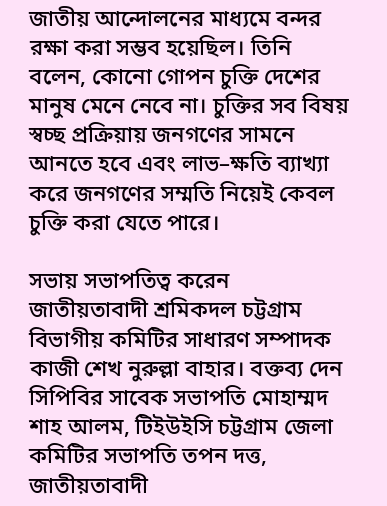জাতীয় আন্দোলনের মাধ্যমে বন্দর রক্ষা করা সম্ভব হয়েছিল। তিনি বলেন, কোনো গোপন চুক্তি দেশের মানুষ মেনে নেবে না। চুক্তির সব বিষয় স্বচ্ছ প্রক্রিয়ায় জনগণের সামনে আনতে হবে এবং লাভ–ক্ষতি ব্যাখ্যা করে জনগণের সম্মতি নিয়েই কেবল চুক্তি করা যেতে পারে।

সভায় সভাপতিত্ব করেন জাতীয়তাবাদী শ্রমিকদল চট্টগ্রাম বিভাগীয় কমিটির সাধারণ সম্পাদক কাজী শেখ নুরুল্লা বাহার। বক্তব্য দেন সিপিবির সাবেক সভাপতি মোহাম্মদ শাহ আলম, টিইউইসি চট্টগ্রাম জেলা কমিটির সভাপতি তপন দত্ত, জাতীয়তাবাদী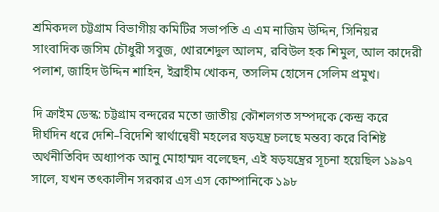শ্রমিকদল চট্টগ্রাম বিভাগীয় কমিটির সভাপতি এ এম নাজিম উদ্দিন, সিনিয়র সাংবাদিক জসিম চৌধুরী সবুজ, খোরশেদুল আলম, রবিউল হক শিমুল, আল কাদেরী পলাশ, জাহিদ উদ্দিন শাহিন, ইব্রাহীম খোকন, তসলিম হোসেন সেলিম প্রমুখ।

দি ক্রাইম ডেস্ক: চট্টগ্রাম বন্দরের মতো জাতীয় কৌশলগত সম্পদকে কেন্দ্র করে দীর্ঘদিন ধরে দেশি–বিদেশি স্বার্থান্বেষী মহলের ষড়যন্ত্র চলছে মন্তব্য করে বিশিষ্ট অর্থনীতিবিদ অধ্যাপক আনু মোহাম্মদ বলেছেন, এই ষড়যন্ত্রের সূচনা হয়েছিল ১৯৯৭ সালে, যখন তৎকালীন সরকার এস এস কোম্পানিকে ১৯৮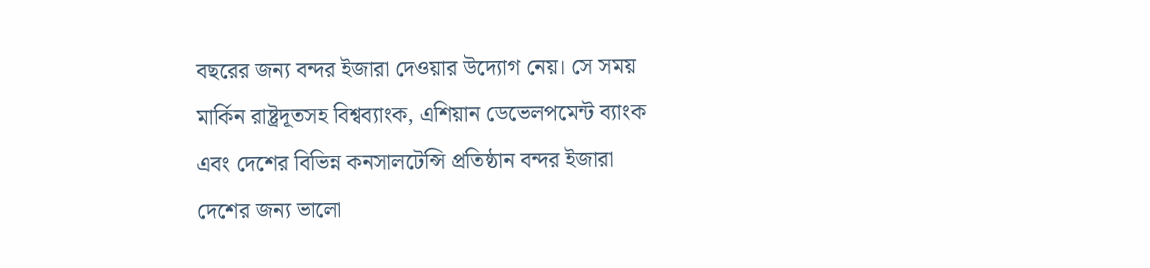বছরের জন্য বন্দর ইজারা দেওয়ার উদ্যোগ নেয়। সে সময় মার্কিন রাষ্ট্রদূতসহ বিশ্বব্যাংক, এশিয়ান ডেভেলপমেন্ট ব্যাংক এবং দেশের বিভিন্ন কনসালটেন্সি প্রতিষ্ঠান বন্দর ইজারা দেশের জন্য ভালো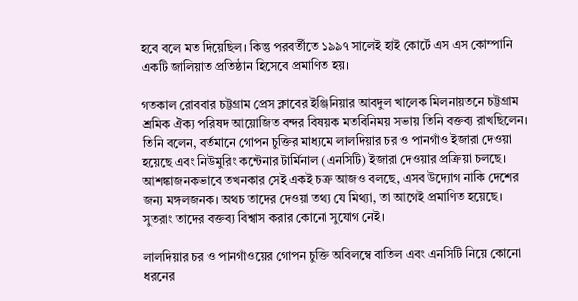হবে বলে মত দিয়েছিল। কিন্তু পরবর্তীতে ১৯৯৭ সালেই হাই কোর্টে এস এস কোম্পানি একটি জালিয়াত প্রতিষ্ঠান হিসেবে প্রমাণিত হয়।

গতকাল রোববার চট্টগ্রাম প্রেস ক্লাবের ইঞ্জিনিয়ার আবদুল খালেক মিলনায়তনে চট্টগ্রাম শ্রমিক ঐক্য পরিষদ আয়োজিত বন্দর বিষয়ক মতবিনিময় সভায় তিনি বক্তব্য রাখছিলেন। তিনি বলেন, বর্তমানে গোপন চুক্তির মাধ্যমে লালদিয়ার চর ও পানগাঁও ইজারা দেওয়া হয়েছে এবং নিউমুরিং কন্টেনার টার্মিনাল (এনসিটি) ইজারা দেওয়ার প্রক্রিয়া চলছে। আশঙ্কাজনকভাবে তখনকার সেই একই চক্র আজও বলছে, এসব উদ্যোগ নাকি দেশের জন্য মঙ্গলজনক। অথচ তাদের দেওয়া তথ্য যে মিথ্যা, তা আগেই প্রমাণিত হয়েছে। সুতরাং তাদের বক্তব্য বিশ্বাস করার কোনো সুযোগ নেই।

লালদিয়ার চর ও পানগাঁওয়ের গোপন চুক্তি অবিলম্বে বাতিল এবং এনসিটি নিয়ে কোনো ধরনের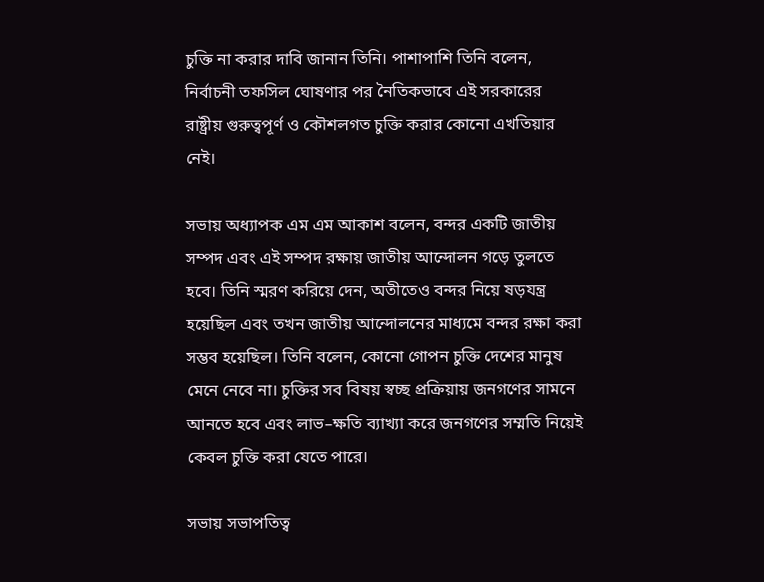চুক্তি না করার দাবি জানান তিনি। পাশাপাশি তিনি বলেন, নির্বাচনী তফসিল ঘোষণার পর নৈতিকভাবে এই সরকারের রাষ্ট্রীয় গুরুত্বপূর্ণ ও কৌশলগত চুক্তি করার কোনো এখতিয়ার নেই।

সভায় অধ্যাপক এম এম আকাশ বলেন, বন্দর একটি জাতীয় সম্পদ এবং এই সম্পদ রক্ষায় জাতীয় আন্দোলন গড়ে তুলতে হবে। তিনি স্মরণ করিয়ে দেন, অতীতেও বন্দর নিয়ে ষড়যন্ত্র হয়েছিল এবং তখন জাতীয় আন্দোলনের মাধ্যমে বন্দর রক্ষা করা সম্ভব হয়েছিল। তিনি বলেন, কোনো গোপন চুক্তি দেশের মানুষ মেনে নেবে না। চুক্তির সব বিষয় স্বচ্ছ প্রক্রিয়ায় জনগণের সামনে আনতে হবে এবং লাভ–ক্ষতি ব্যাখ্যা করে জনগণের সম্মতি নিয়েই কেবল চুক্তি করা যেতে পারে।

সভায় সভাপতিত্ব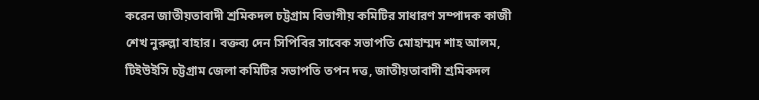করেন জাতীয়তাবাদী শ্রমিকদল চট্টগ্রাম বিভাগীয় কমিটির সাধারণ সম্পাদক কাজী শেখ নুরুল্লা বাহার। বক্তব্য দেন সিপিবির সাবেক সভাপতি মোহাম্মদ শাহ আলম, টিইউইসি চট্টগ্রাম জেলা কমিটির সভাপতি তপন দত্ত, জাতীয়তাবাদী শ্রমিকদল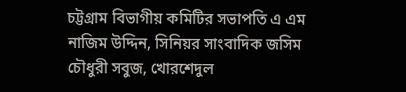চট্টগ্রাম বিভাগীয় কমিটির সভাপতি এ এম নাজিম উদ্দিন, সিনিয়র সাংবাদিক জসিম চৌধুরী সবুজ, খোরশেদুল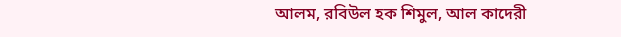আলম, রবিউল হক শিমুল, আল কাদেরী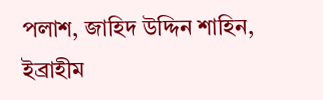পলাশ, জাহিদ উদ্দিন শাহিন, ইব্রাহীম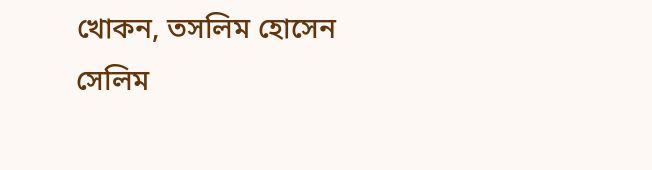খোকন, তসলিম হোসেন সেলিম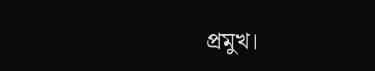প্রমুখ।